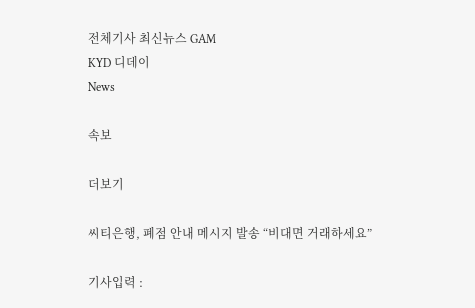전체기사 최신뉴스 GAM
KYD 디데이
News

속보

더보기

씨티은행, 폐점 안내 메시지 발송 “비대면 거래하세요”

기사입력 :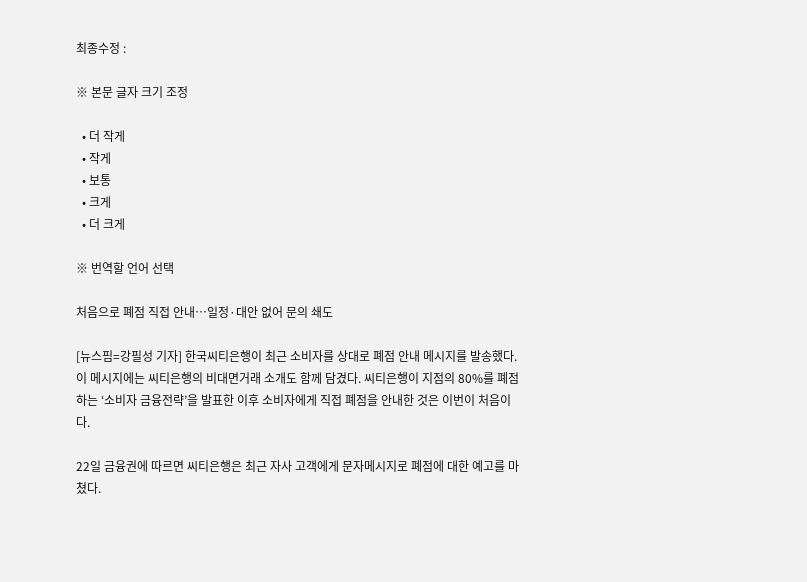최종수정 :

※ 본문 글자 크기 조정

  • 더 작게
  • 작게
  • 보통
  • 크게
  • 더 크게

※ 번역할 언어 선택

처음으로 폐점 직접 안내…일정·대안 없어 문의 쇄도

[뉴스핌=강필성 기자] 한국씨티은행이 최근 소비자를 상대로 폐점 안내 메시지를 발송했다. 이 메시지에는 씨티은행의 비대면거래 소개도 함께 담겼다. 씨티은행이 지점의 80%를 폐점하는 ‘소비자 금융전략’을 발표한 이후 소비자에게 직접 폐점을 안내한 것은 이번이 처음이다.

22일 금융권에 따르면 씨티은행은 최근 자사 고객에게 문자메시지로 폐점에 대한 예고를 마쳤다.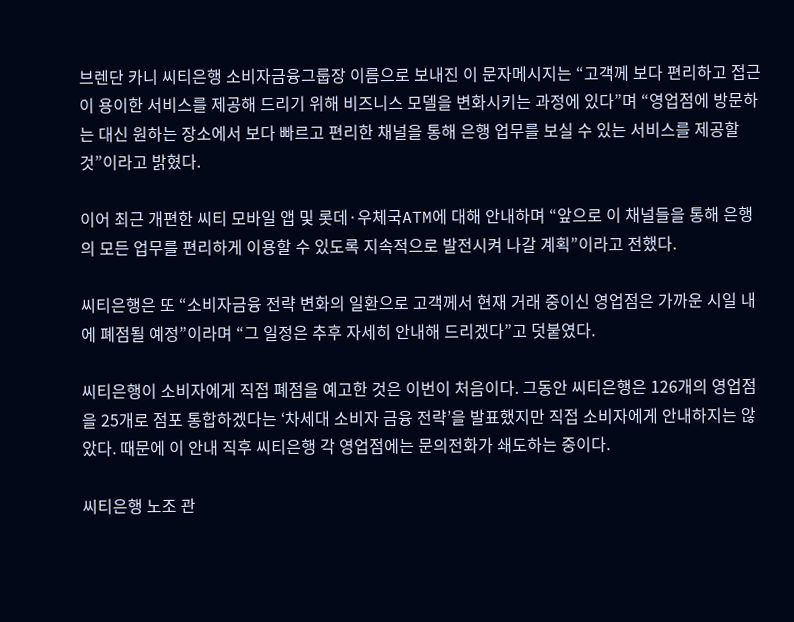브렌단 카니 씨티은행 소비자금융그룹장 이름으로 보내진 이 문자메시지는 “고객께 보다 편리하고 접근이 용이한 서비스를 제공해 드리기 위해 비즈니스 모델을 변화시키는 과정에 있다”며 “영업점에 방문하는 대신 원하는 장소에서 보다 빠르고 편리한 채널을 통해 은행 업무를 보실 수 있는 서비스를 제공할 것”이라고 밝혔다.

이어 최근 개편한 씨티 모바일 앱 및 롯데·우체국ATM에 대해 안내하며 “앞으로 이 채널들을 통해 은행의 모든 업무를 편리하게 이용할 수 있도록 지속적으로 발전시켜 나갈 계획”이라고 전했다.

씨티은행은 또 “소비자금융 전략 변화의 일환으로 고객께서 현재 거래 중이신 영업점은 가까운 시일 내에 폐점될 예정”이라며 “그 일정은 추후 자세히 안내해 드리겠다”고 덧붙였다.

씨티은행이 소비자에게 직접 폐점을 예고한 것은 이번이 처음이다. 그동안 씨티은행은 126개의 영업점을 25개로 점포 통합하겠다는 ‘차세대 소비자 금융 전략’을 발표했지만 직접 소비자에게 안내하지는 않았다. 때문에 이 안내 직후 씨티은행 각 영업점에는 문의전화가 쇄도하는 중이다.

씨티은행 노조 관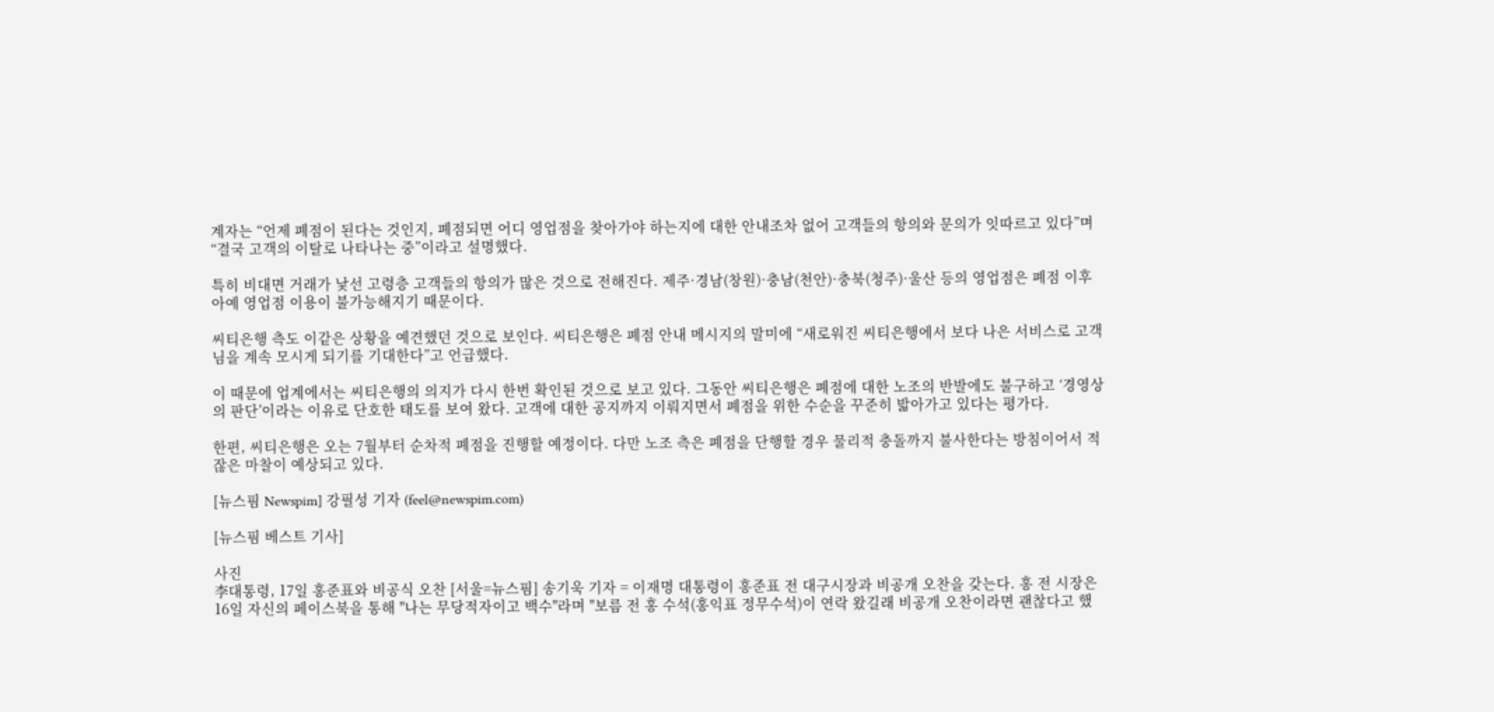계자는 “언제 폐점이 된다는 것인지, 폐점되면 어디 영업점을 찾아가야 하는지에 대한 안내조차 없어 고객들의 항의와 문의가 잇따르고 있다”며 “결국 고객의 이탈로 나타나는 중”이라고 설명했다.

특히 비대면 거래가 낯선 고령층 고객들의 항의가 많은 것으로 전해진다. 제주·경남(창원)·충남(천안)·충북(청주)·울산 등의 영업점은 폐점 이후 아예 영업점 이용이 불가능해지기 때문이다.

씨티은행 측도 이같은 상황을 예견했던 것으로 보인다. 씨티은행은 폐점 안내 메시지의 말미에 “새로워진 씨티은행에서 보다 나은 서비스로 고객님을 계속 모시게 되기를 기대한다”고 언급했다.

이 때문에 업계에서는 씨티은행의 의지가 다시 한번 확인된 것으로 보고 있다. 그동안 씨티은행은 폐점에 대한 노조의 반발에도 불구하고 ‘경영상의 판단’이라는 이유로 단호한 태도를 보여 왔다. 고객에 대한 공지까지 이뤄지면서 폐점을 위한 수순을 꾸준히 밟아가고 있다는 평가다.

한편, 씨티은행은 오는 7월부터 순차적 폐점을 진행할 예정이다. 다만 노조 측은 폐점을 단행할 경우 물리적 충돌까지 불사한다는 방침이어서 적잖은 마찰이 예상되고 있다.

[뉴스핌 Newspim] 강필성 기자 (feel@newspim.com)

[뉴스핌 베스트 기사]

사진
李대통령, 17일 홍준표와 비공식 오찬 [서울=뉴스핌] 송기욱 기자 = 이재명 대통령이 홍준표 전 대구시장과 비공개 오찬을 갖는다. 홍 전 시장은 16일 자신의 페이스북을 통해 "나는 무당적자이고 백수"라며 "보름 전 홍 수석(홍익표 정무수석)이 연락 왔길래 비공개 오찬이라면 괜찮다고 했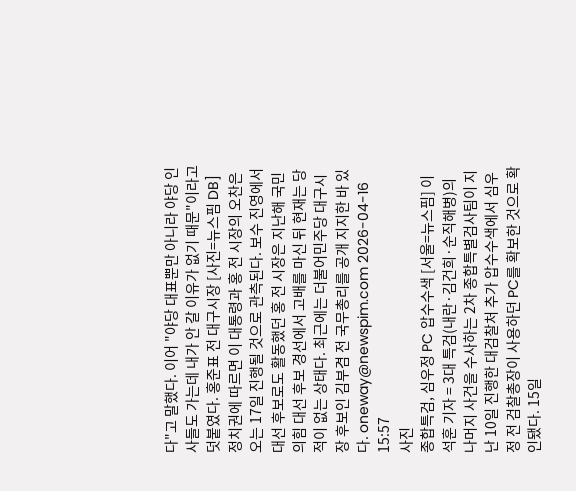다"고 말했다. 이어 "야당 대표뿐만 아니라 야당 인사들도 가는데 내가 안 갈 이유가 없기 때문"이라고 덧붙였다. 홍준표 전 대구시장 [사진=뉴스핌 DB] 정치권에 따르면 이 대통령과 홍 전 시장의 오찬은 오는 17일 진행될 것으로 관측된다. 보수 진영에서 대선 후보로도 활동했던 홍 전 시장은 지난해 국민의힘 대선 후보 경선에서 고배를 마신 뒤 현재는 당적이 없는 상태다. 최근에는 더불어민주당 대구시장 후보인 김부겸 전 국무총리를 공개 지지한 바 있다. oneway@newspim.com 2026-04-16 15:57
사진
종합특검, 심우정 PC 압수수색 [서울=뉴스핌] 이석훈 기자 = 3대 특검(내란·김건희·순직해병)의 나머지 사건을 수사하는 2차 종합특별검사팀이 지난 10일 진행한 대검찰처 추가 압수수색에서 심우정 전 검찰총장이 사용하던 PC를 확보한 것으로 확인됐다. 15일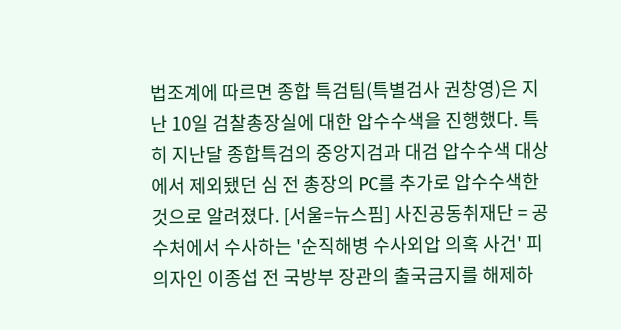법조계에 따르면 종합 특검팀(특별검사 권창영)은 지난 10일 검찰총장실에 대한 압수수색을 진행했다. 특히 지난달 종합특검의 중앙지검과 대검 압수수색 대상에서 제외됐던 심 전 총장의 PC를 추가로 압수수색한 것으로 알려졌다. [서울=뉴스핌] 사진공동취재단 = 공수처에서 수사하는 '순직해병 수사외압 의혹 사건' 피의자인 이종섭 전 국방부 장관의 출국금지를 해제하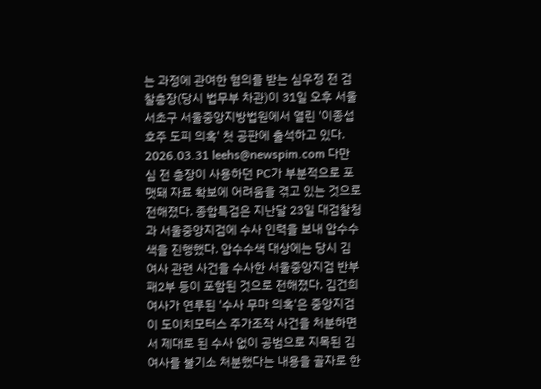는 과정에 관여한 혐의를 받는 심우정 전 검찰총장(당시 법무부 차관)이 31일 오후 서울 서초구 서울중앙지방법원에서 열린 '이종섭 호주 도피 의혹' 첫 공판에 출석하고 있다. 2026.03.31 leehs@newspim.com 다만 심 전 총장이 사용하던 PC가 부분적으로 포맷돼 자료 확보에 어려움을 겪고 있는 것으로 전해졌다. 종합특검은 지난달 23일 대검찰청과 서울중앙지검에 수사 인력을 보내 압수수색을 진행했다. 압수수색 대상에는 당시 김 여사 관련 사건을 수사한 서울중앙지검 반부패2부 등이 포함된 것으로 전해졌다. 김건희 여사가 연루된 '수사 무마 의혹'은 중앙지검이 도이치모터스 주가조작 사건을 처분하면서 제대로 된 수사 없이 공범으로 지목된 김 여사를 불기소 처분했다는 내용을 골자로 한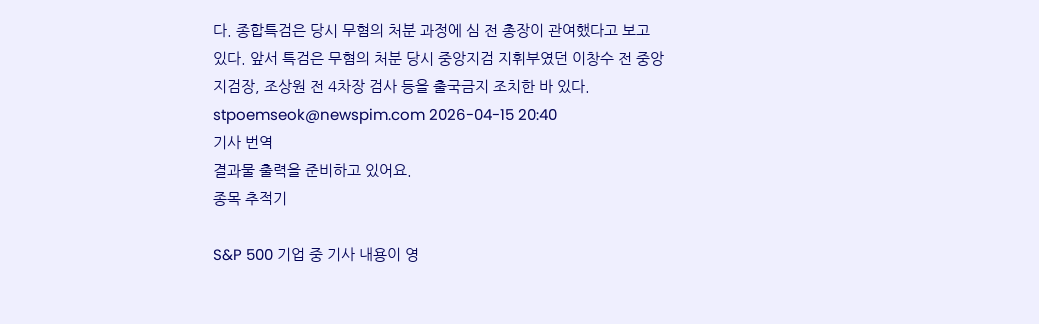다. 종합특검은 당시 무혐의 처분 과정에 심 전 총장이 관여했다고 보고 있다. 앞서 특검은 무혐의 처분 당시 중앙지검 지휘부였던 이창수 전 중앙지검장, 조상원 전 4차장 검사 등을 출국금지 조치한 바 있다. stpoemseok@newspim.com 2026-04-15 20:40
기사 번역
결과물 출력을 준비하고 있어요.
종목 추적기

S&P 500 기업 중 기사 내용이 영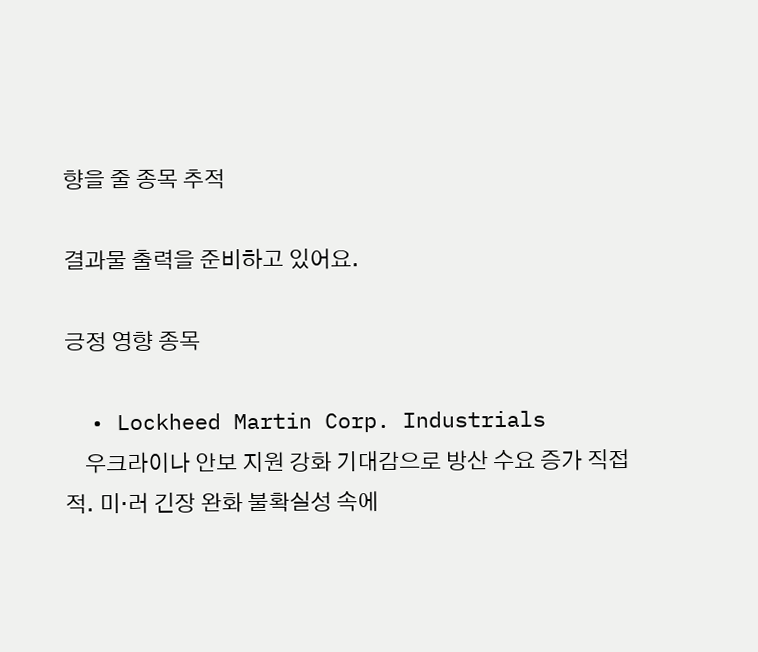향을 줄 종목 추적

결과물 출력을 준비하고 있어요.

긍정 영향 종목

  • Lockheed Martin Corp. Industrials
    우크라이나 안보 지원 강화 기대감으로 방산 수요 증가 직접적. 미·러 긴장 완화 불확실성 속에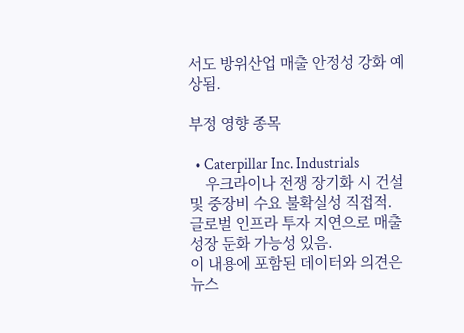서도 방위산업 매출 안정성 강화 예상됨.

부정 영향 종목

  • Caterpillar Inc. Industrials
    우크라이나 전쟁 장기화 시 건설 및 중장비 수요 불확실성 직접적. 글로벌 인프라 투자 지연으로 매출 성장 둔화 가능성 있음.
이 내용에 포함된 데이터와 의견은 뉴스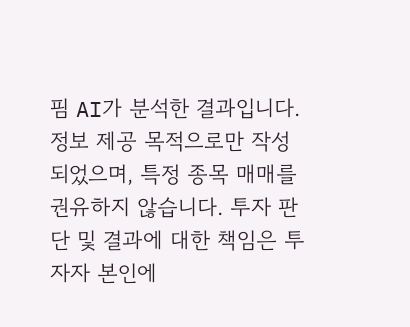핌 AI가 분석한 결과입니다. 정보 제공 목적으로만 작성되었으며, 특정 종목 매매를 권유하지 않습니다. 투자 판단 및 결과에 대한 책임은 투자자 본인에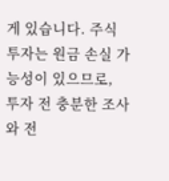게 있습니다. 주식 투자는 원금 손실 가능성이 있으므로, 투자 전 충분한 조사와 전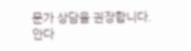문가 상담을 권장합니다.
안다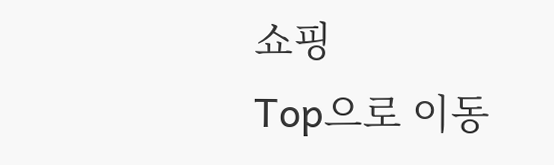쇼핑
Top으로 이동